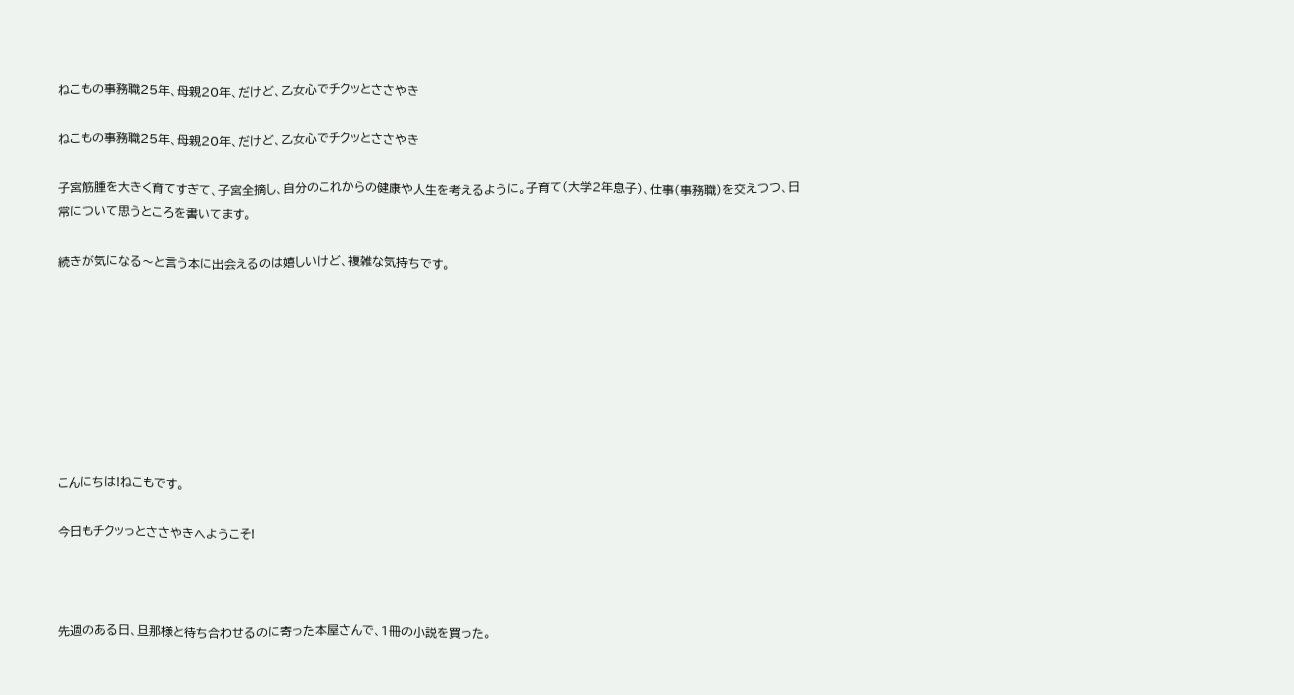ねこもの事務職25年、母親20年、だけど、乙女心でチクッとささやき

ねこもの事務職25年、母親20年、だけど、乙女心でチクッとささやき

子宮筋腫を大きく育てすぎて、子宮全摘し、自分のこれからの健康や人生を考えるように。子育て(大学2年息子)、仕事(事務職)を交えつつ、日常について思うところを書いてます。

続きが気になる〜と言う本に出会えるのは嬉しいけど、複雑な気持ちです。








こんにちは!ねこもです。

今日もチクッっとささやきへようこそ!



先週のある日、旦那様と待ち合わせるのに寄った本屋さんで、1冊の小説を買った。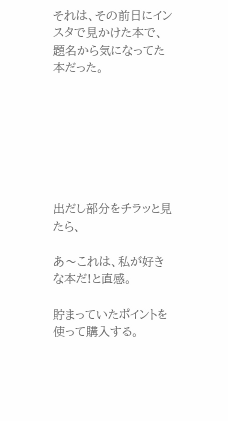それは、その前日にインスタで見かけた本で、題名から気になってた本だった。







出だし部分をチラッと見たら、

あ〜これは、私が好きな本だ!と直感。

貯まっていたポイントを使って購入する。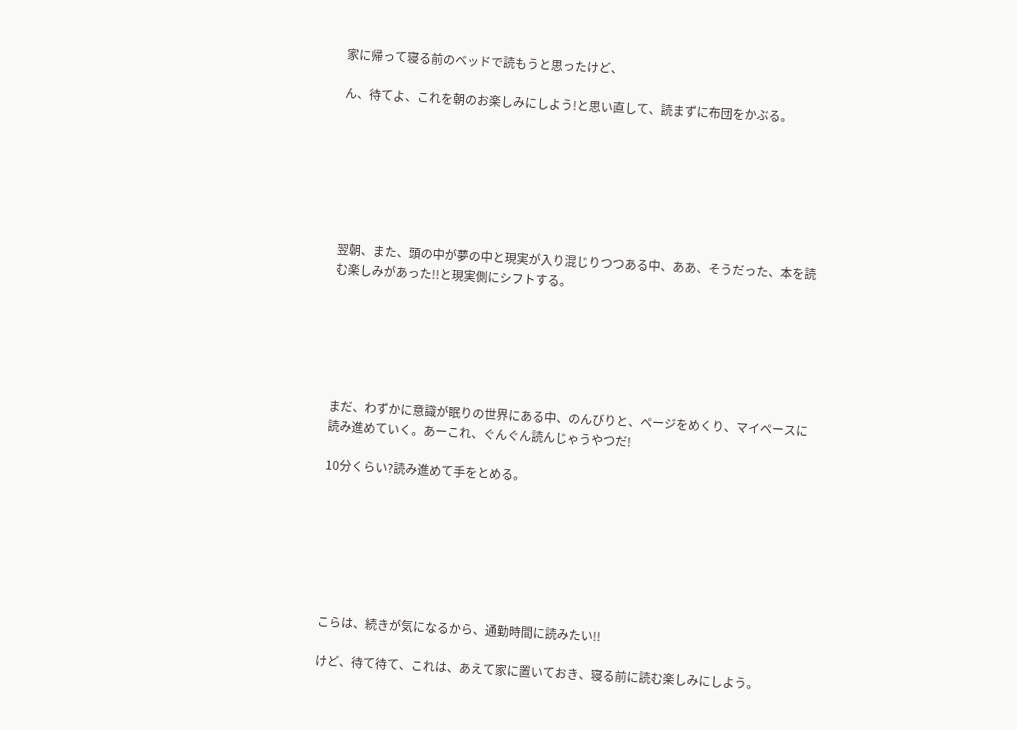家に帰って寝る前のベッドで読もうと思ったけど、

ん、待てよ、これを朝のお楽しみにしよう!と思い直して、読まずに布団をかぶる。







翌朝、また、頭の中が夢の中と現実が入り混じりつつある中、ああ、そうだった、本を読む楽しみがあった!!と現実側にシフトする。






まだ、わずかに意識が眠りの世界にある中、のんびりと、ページをめくり、マイペースに読み進めていく。あーこれ、ぐんぐん読んじゃうやつだ!

10分くらい?読み進めて手をとめる。







こらは、続きが気になるから、通勤時間に読みたい!!

けど、待て待て、これは、あえて家に置いておき、寝る前に読む楽しみにしよう。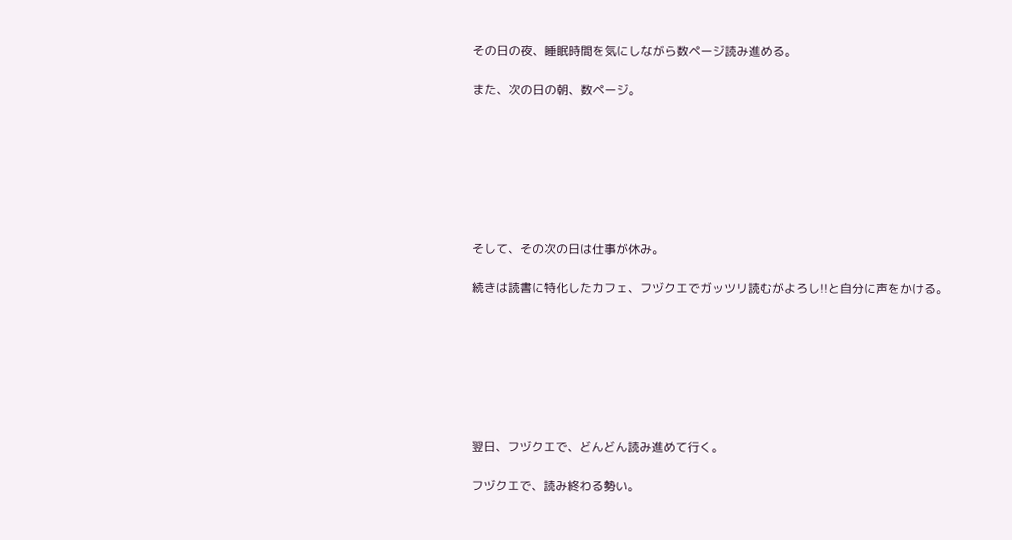その日の夜、睡眠時間を気にしながら数ページ読み進める。

また、次の日の朝、数ページ。







そして、その次の日は仕事が休み。

続きは読書に特化したカフェ、フヅクエでガッツリ読むがよろし!!と自分に声をかける。







翌日、フヅクエで、どんどん読み進めて行く。

フヅクエで、読み終わる勢い。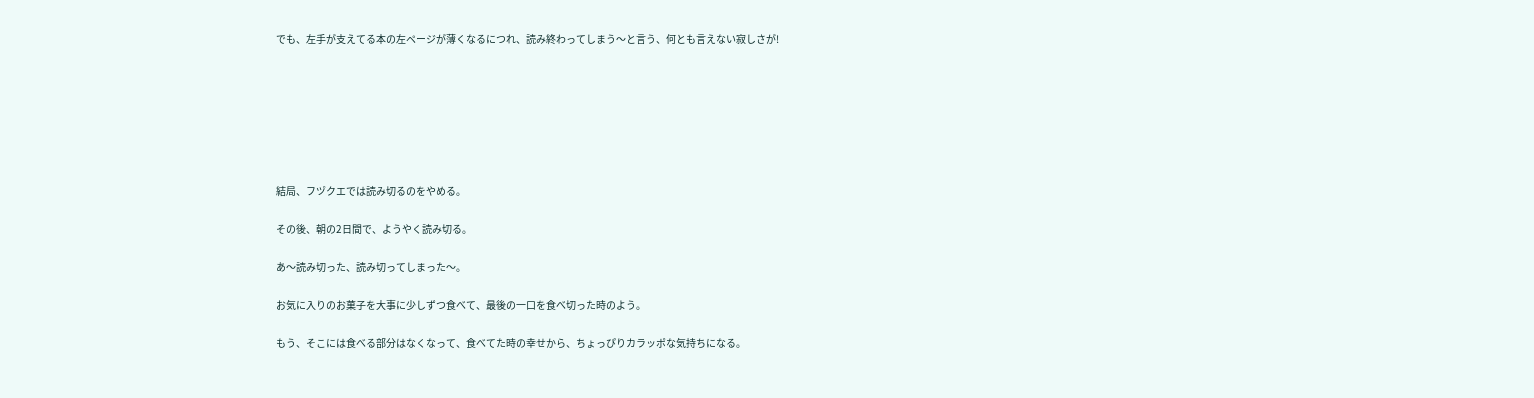でも、左手が支えてる本の左ページが薄くなるにつれ、読み終わってしまう〜と言う、何とも言えない寂しさが!







結局、フヅクエでは読み切るのをやめる。

その後、朝の2日間で、ようやく読み切る。

あ〜読み切った、読み切ってしまった〜。

お気に入りのお菓子を大事に少しずつ食べて、最後の一口を食べ切った時のよう。

もう、そこには食べる部分はなくなって、食べてた時の幸せから、ちょっぴりカラッポな気持ちになる。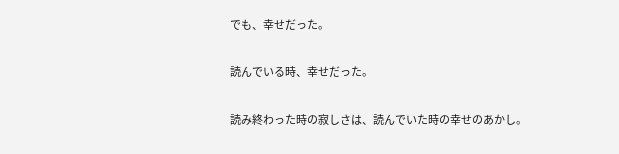でも、幸せだった。

読んでいる時、幸せだった。

読み終わった時の寂しさは、読んでいた時の幸せのあかし。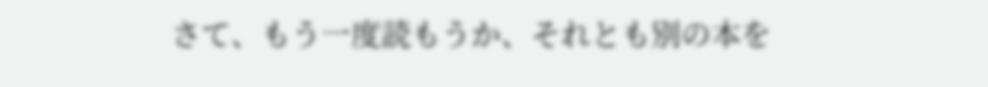さて、もう一度読もうか、それとも別の本を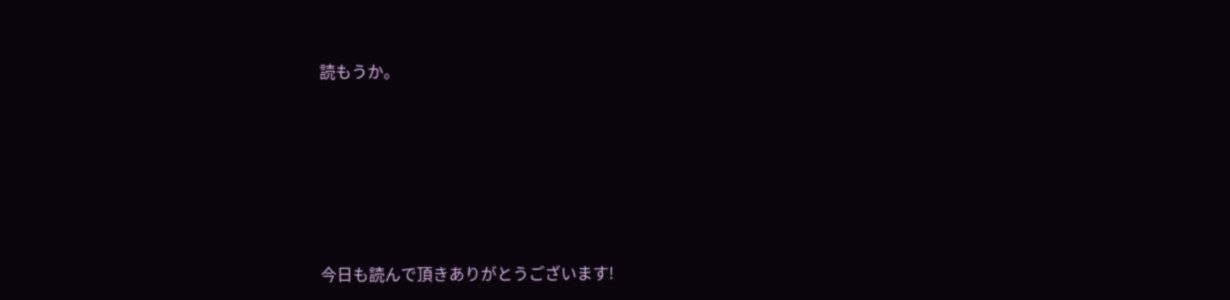読もうか。







今日も読んで頂きありがとうございます!